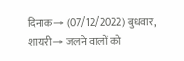दिनाक→ (07/12/2022) बुधवार, शायरी→ जलने वालों को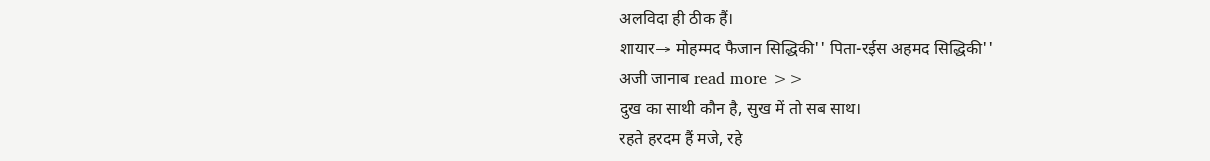अलविदा ही ठीक हैं।
शायार→ मोहम्मद फैजान सिद्धिकी'' पिता-रईस अहमद सिद्धिकी''
अजी जानाब read more >>
दुख का साथी कौन है, सुख में तो सब साथ।
रहते हरदम हैं मजे, रहे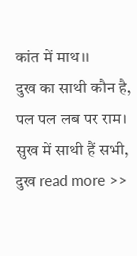कांत में माथ।।
दुख का साथी कौन है, पल पल लब पर राम।
सुख में साथी हैं सभी, दुख read more >>